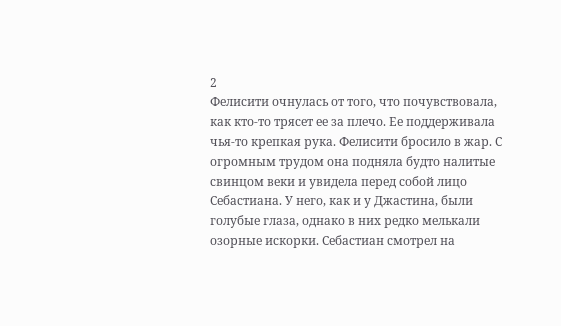2
Фелисити очнулась от того, что почувствовала, как кто-то трясет ее за плечо. Ее поддерживала чья-то крепкая рука. Фелисити бросило в жар. С огромным трудом она подняла будто налитые свинцом веки и увидела перед собой лицо Себастиана. У него, как и у Джастина, были голубые глаза, однако в них редко мелькали озорные искорки. Себастиан смотрел на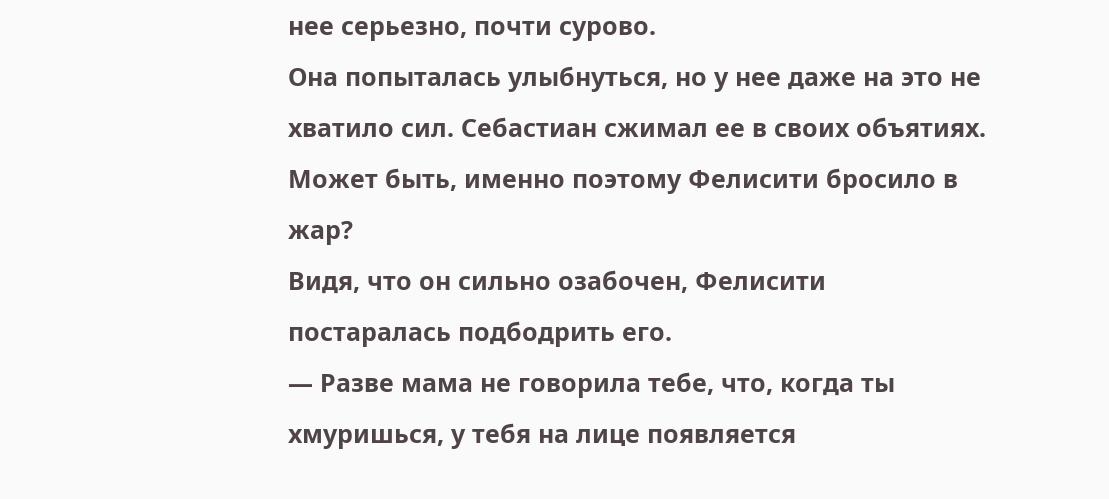нее серьезно, почти сурово.
Она попыталась улыбнуться, но у нее даже на это не хватило сил. Себастиан сжимал ее в своих объятиях. Может быть, именно поэтому Фелисити бросило в жар?
Видя, что он сильно озабочен, Фелисити постаралась подбодрить его.
— Разве мама не говорила тебе, что, когда ты хмуришься, у тебя на лице появляется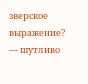зверское выражение? — шутливо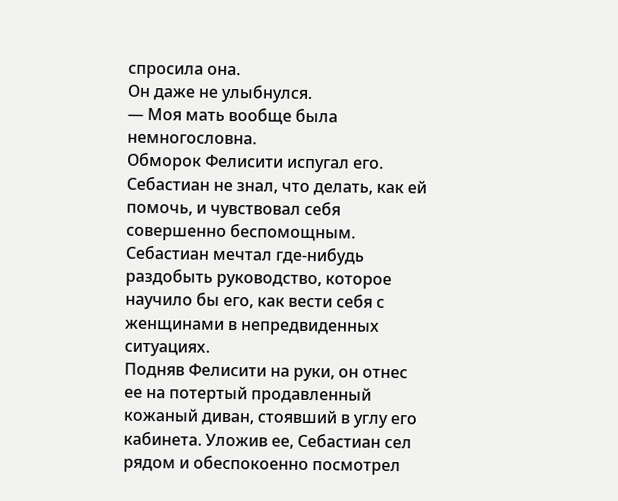спросила она.
Он даже не улыбнулся.
— Моя мать вообще была немногословна.
Обморок Фелисити испугал его. Себастиан не знал, что делать, как ей помочь, и чувствовал себя совершенно беспомощным. Себастиан мечтал где-нибудь раздобыть руководство, которое научило бы его, как вести себя с женщинами в непредвиденных ситуациях.
Подняв Фелисити на руки, он отнес ее на потертый продавленный кожаный диван, стоявший в углу его кабинета. Уложив ее, Себастиан сел рядом и обеспокоенно посмотрел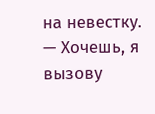на невестку.
— Хочешь, я вызову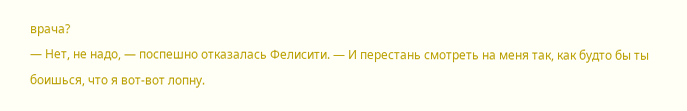врача?
— Нет, не надо, — поспешно отказалась Фелисити. — И перестань смотреть на меня так, как будто бы ты боишься, что я вот-вот лопну.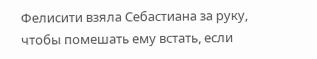Фелисити взяла Себастиана за руку, чтобы помешать ему встать, если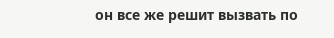он все же решит вызвать по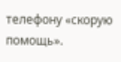телефону «скорую помощь».